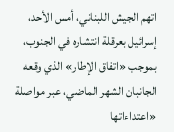اتهم الجيش اللبناني، أمس الأحد، إسرائيل بعرقلة انتشاره في الجنوب، بموجب «اتفاق الإطار» الذي وقعه الجانبان الشهر الماضي، عبر مواصلة «اعتداءاتها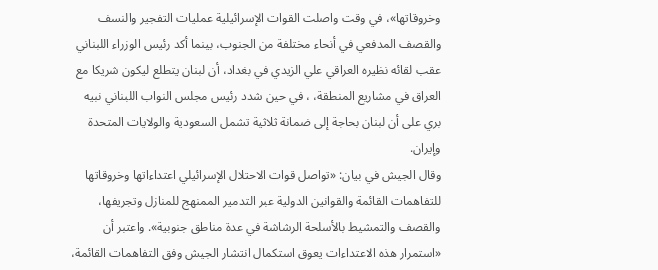وخروقاتها»، في وقت واصلت القوات الإسرائيلية عمليات التفجير والنسف والقصف المدفعي في أنحاء مختلفة من الجنوب، بينما أكد رئيس الوزراء اللبناني عقب لقائه نظيره العراقي علي الزيدي في بغداد، أن لبنان يتطلع ليكون شريكا مع العراق في مشاريع المنطقة، ، في حين شدد رئيس مجلس النواب اللبناني نبيه بري على أن لبنان بحاجة إلى ضمانة ثلاثية تشمل السعودية والولايات المتحدة وإيران.
وقال الجيش في بيان: «تواصل قوات الاحتلال الإسرائيلي اعتداءاتها وخروقاتها للتفاهمات القائمة والقوانين الدولية عبر التدمير الممنهج للمنازل وتجريفها، والقصف والتمشيط بالأسلحة الرشاشة في عدة مناطق جنوبية». واعتبر أن «استمرار هذه الاعتداءات يعوق استكمال انتشار الجيش وفق التفاهمات القائمة،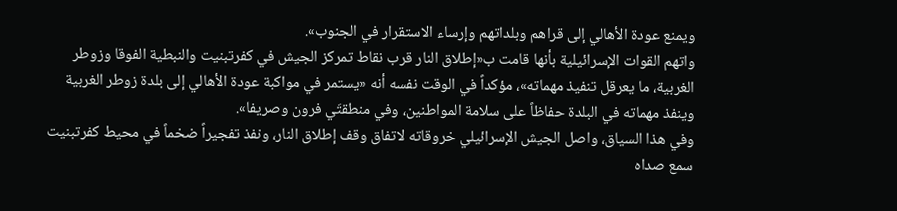ويمنع عودة الأهالي إلى قراهم وبلداتهم وإرساء الاستقرار في الجنوب».
واتهم القوات الإسرائيلية بأنها قامت ب«إطلاق النار قرب نقاط تمركز الجيش في كفرتبنيت والنبطية الفوقا وزوطر الغربية، ما يعرقل تنفيذ مهماته»، مؤكداً في الوقت نفسه أنه «يستمر في مواكبة عودة الأهالي إلى بلدة زوطر الغربية وينفذ مهماته في البلدة حفاظاً على سلامة المواطنين، وفي منطقتَي فرون وصريفا».
وفي هذا السياق، واصل الجيش الإسرائيلي خروقاته لاتفاق وقف إطلاق النار، ونفذ تفجيراً ضخماً في محيط كفرتبنيت سمع صداه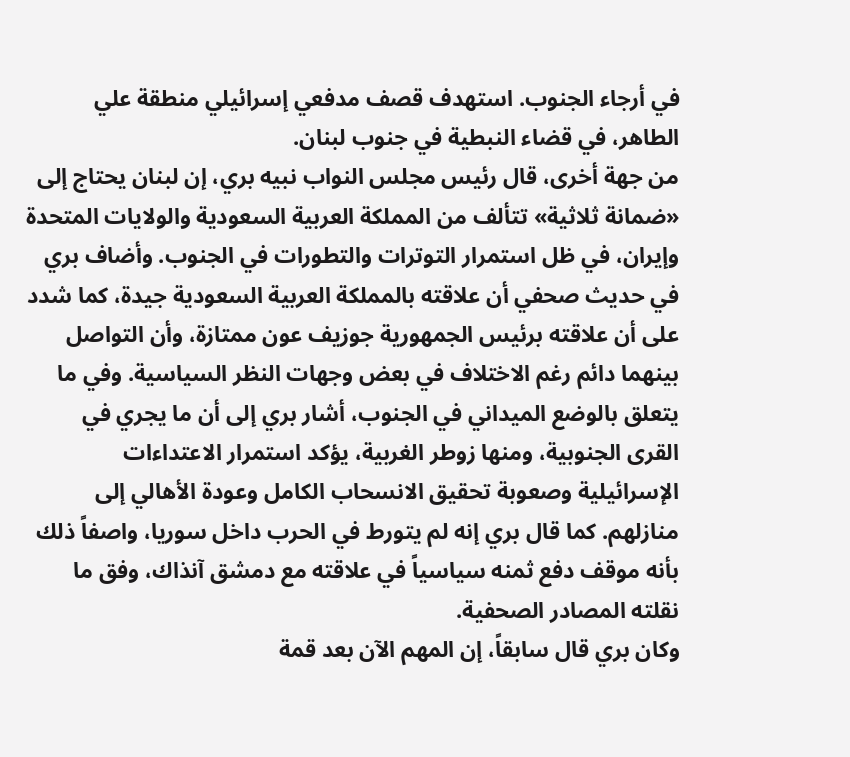في أرجاء الجنوب. استهدف قصف مدفعي إسرائيلي منطقة علي الطاهر، في قضاء النبطية في جنوب لبنان.
من جهة أخرى، قال رئيس مجلس النواب نبيه بري، إن لبنان يحتاج إلى «ضمانة ثلاثية» تتألف من المملكة العربية السعودية والولايات المتحدة وإيران، في ظل استمرار التوترات والتطورات في الجنوب. وأضاف بري في حديث صحفي أن علاقته بالمملكة العربية السعودية جيدة، كما شدد على أن علاقته برئيس الجمهورية جوزيف عون ممتازة، وأن التواصل بينهما دائم رغم الاختلاف في بعض وجهات النظر السياسية. وفي ما يتعلق بالوضع الميداني في الجنوب، أشار بري إلى أن ما يجري في القرى الجنوبية، ومنها زوطر الغربية، يؤكد استمرار الاعتداءات الإسرائيلية وصعوبة تحقيق الانسحاب الكامل وعودة الأهالي إلى منازلهم. كما قال بري إنه لم يتورط في الحرب داخل سوريا، واصفاً ذلك بأنه موقف دفع ثمنه سياسياً في علاقته مع دمشق آنذاك، وفق ما نقلته المصادر الصحفية.
وكان بري قال سابقاً، إن المهم الآن بعد قمة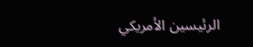الرئيسين الأمريكي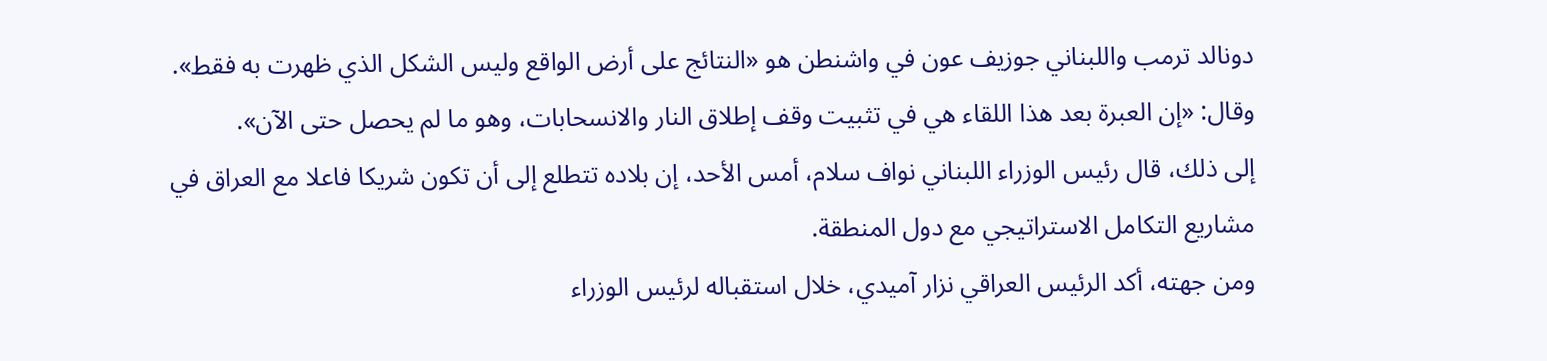دونالد ترمب واللبناني جوزيف عون في واشنطن هو «النتائج على أرض الواقع وليس الشكل الذي ظهرت به فقط». وقال: «إن العبرة بعد هذا اللقاء هي في تثبيت وقف إطلاق النار والانسحابات، وهو ما لم يحصل حتى الآن».
إلى ذلك، قال رئيس الوزراء اللبناني نواف سلام، أمس الأحد، إن بلاده تتطلع إلى أن تكون شريكا فاعلا مع العراق في مشاريع التكامل الاستراتيجي مع دول المنطقة.
ومن جهته، أكد الرئيس العراقي نزار آميدي، خلال استقباله لرئيس الوزراء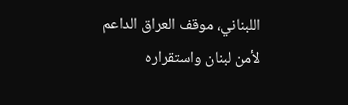اللبناني، موقف العراق الداعم لأمن لبنان واستقراره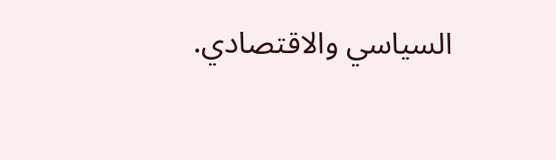السياسي والاقتصادي.